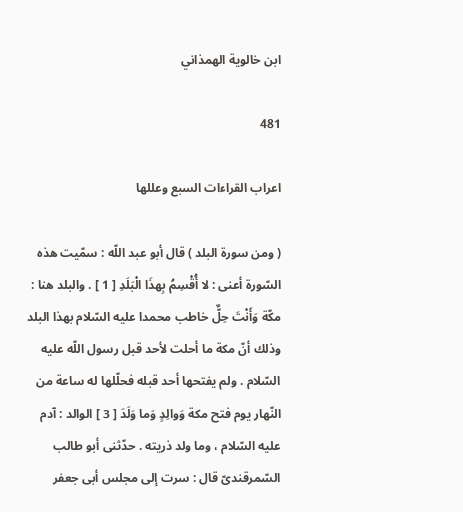ابن خالوية الهمذاني

481

اعراب القراءات السبع وعللها

( ومن سورة البلد ) قال أبو عبد اللّه : سمّيت هذه السّورة أعنى : لا أُقْسِمُ بِهذَا الْبَلَدِ [ 1 ] . والبلد هنا : مكّة وَأَنْتَ حِلٌّ خاطب محمدا عليه السّلام بهذا البلد وذلك أنّ مكة ما أحلت لأحد قبل رسول اللّه عليه السّلام . ولم يفتحها أحد قبله فحلّلها له ساعة من النّهار يوم فتح مكة وَوالِدٍ وَما وَلَدَ [ 3 ] الوالد : آدم عليه السّلام ، وما ولد ذريته . حدّثنى أبو طالب السّمرقندىّ قال : سرت إلى مجلس أبى جعفر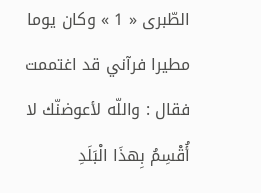الطّبرى « 1 » وكان يوما مطيرا فرآني قد اغتممت فقال : واللّه لأعوضنّك لا أُقْسِمُ بِهذَا الْبَلَدِ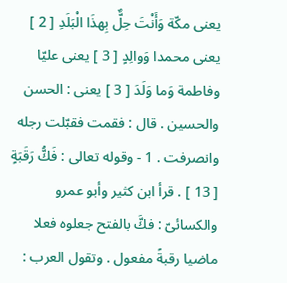يعنى مكّة وَأَنْتَ حِلٌّ بِهذَا الْبَلَدِ [ 2 ] يعنى محمدا وَوالِدٍ [ 3 ] يعنى عليّا وفاطمة وَما وَلَدَ [ 3 ] يعنى : الحسن والحسين . قال : فقمت فقبّلت رجله وانصرفت . 1 - وقوله تعالى : فَكُّ رَقَبَةٍ [ 13 ] . قرأ ابن كثير وأبو عمرو والكسائىّ : فكَّ بالفتح جعلوه فعلا ماضيا رقبةً مفعول . وتقول العرب :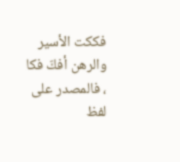فككت الأسير والرهن أفكّ فكا ، فالمصدر على لفظ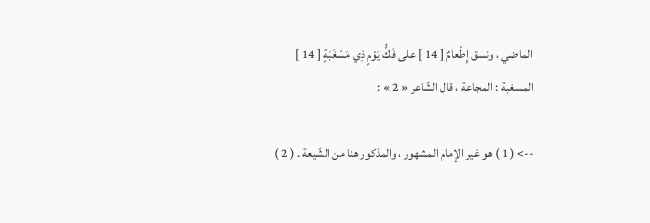الماضي ، ونسق إِطْعامٌ [ 14 ] على فَكُّ يَوْمٍ ذِي مَسْغَبَةٍ [ 14 ] المسغبة : المجاعة ، قال الشّاعر « 2 » :

--> ( 1 ) هو غير الإمام المشهور ، والمذكور هنا من الشّيعة . ( 2 )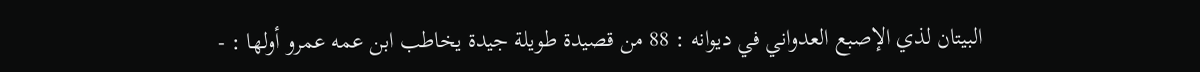البيتان لذي الإصبع العدواني في ديوانه : 88 من قصيدة طويلة جيدة يخاطب ابن عمه عمرو أولها : -